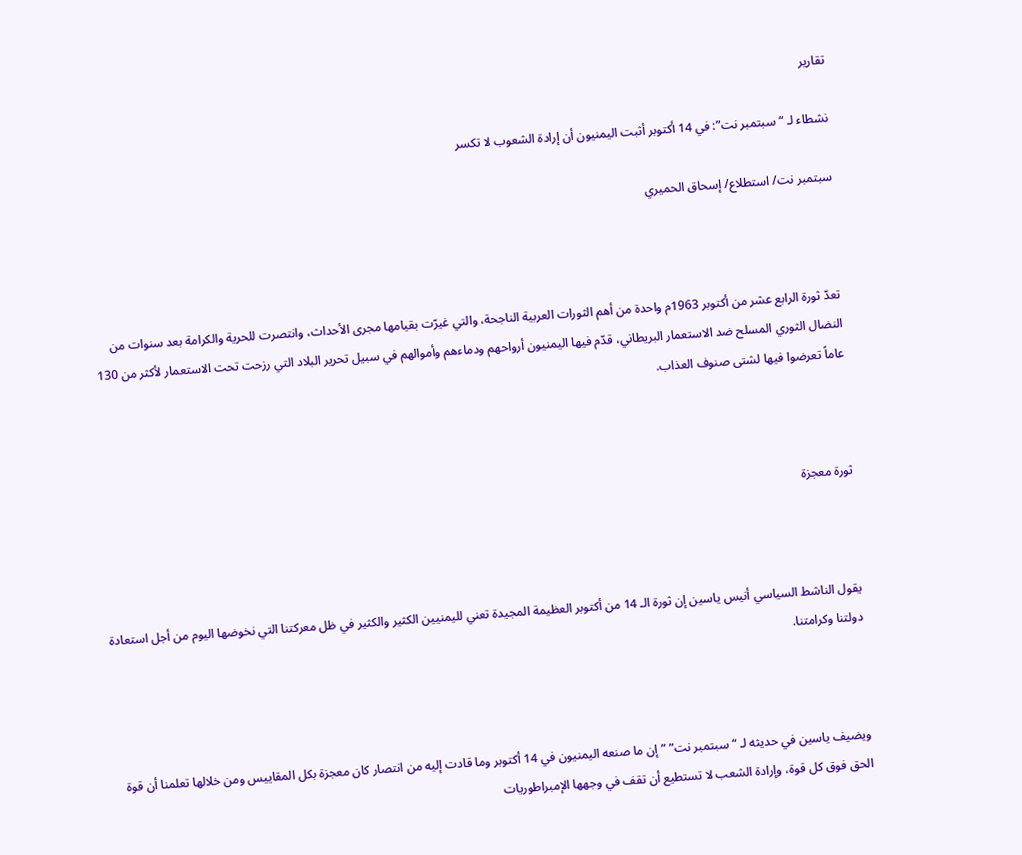تقارير

نشطاء لـ “سبتمبر نت”: في 14 أكتوبر أثبت اليمنيون أن إرادة الشعوب لا تكسر

سبتمبر نت/ استطلاع/ إسحاق الحميري



تعدّ ثورة الرابع عشر من أكتوبر 1963م واحدة من أهم الثورات العربية الناجحة، والتي غيرّت بقيامها مجرى الأحداث، وانتصرت للحرية والكرامة بعد سنوات من النضال الثوري المسلح ضد الاستعمار البريطاني، قدّم فيها اليمنيون أرواحهم ودماءهم وأموالهم في سبيل تحرير البلاد التي رزحت تحت الاستعمار لأكثر من 130 عاماً تعرضوا فيها لشتى صنوف العذاب.



ثورة معجزة



يقول الناشط السياسي أنيس ياسين إن ثورة الـ 14 من أكتوبر العظيمة المجيدة تعني لليمنيين الكثير والكثير في ظل معركتنا التي نخوضها اليوم من أجل استعادة دولتنا وكرامتنا.



ويضيف ياسين في حديثه لـ “سبتمبر نت” ” إن ما صنعه اليمنيون في 14 أكتوبر وما قادت إليه من انتصار كان معجزة بكل المقاييس ومن خلالها تعلمنا أن قوة الحق فوق كل قوة، وإرادة الشعب لا تستطيع أن تقف في وجهها الإمبراطوريات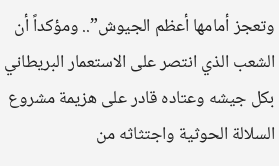وتعجز أمامها أعظم الجيوش”.. ومؤكداً أن الشعب الذي انتصر على الاستعمار البريطاني بكل جيشه وعتاده قادر على هزيمة مشروع السلالة الحوثية واجتثاثه من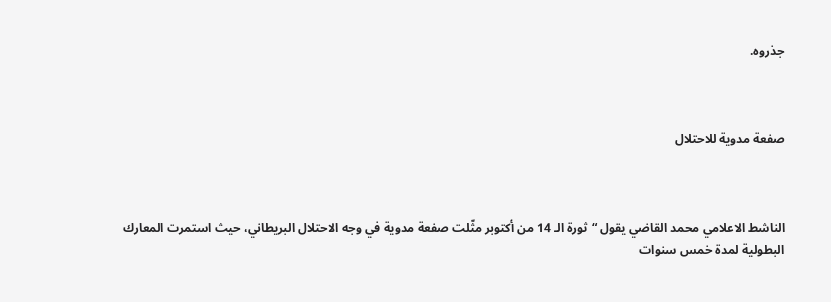جذروه.



صفعة مدوية للاحتلال



الناشط الاعلامي محمد القاضي يقول “ثورة الـ 14 من أكتوبر مثّلت صفعة مدوية في وجه الاحتلال البريطاني، حيث استمرت المعارك البطولية لمدة خمس سنوات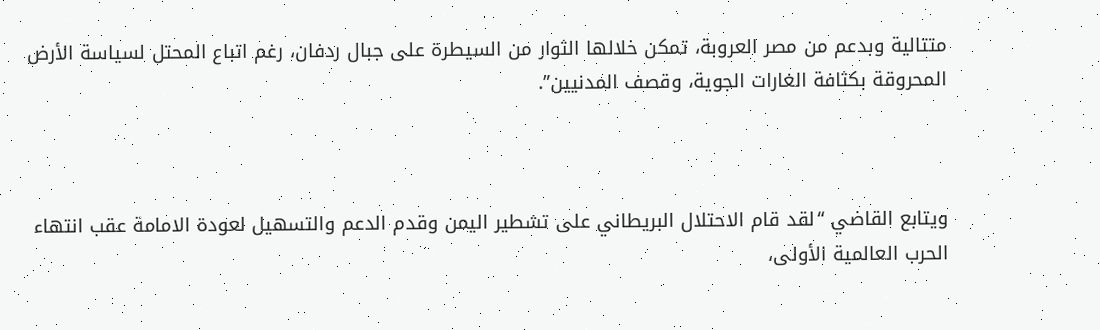متتالية وبدعم من مصر العروبة، تمكن خلالها الثوار من السيطرة على جبال ردفان، رغم اتباع المحتل لسياسة الأرض المحروقة بكثافة الغارات الجوية، وقصف المدنيين”.



ويتابع القاضي “لقد قام الاحتلال البريطاني على تشطير اليمن وقدم الدعم والتسهيل لعودة الامامة عقب انتهاء الحرب العالمية الأولى،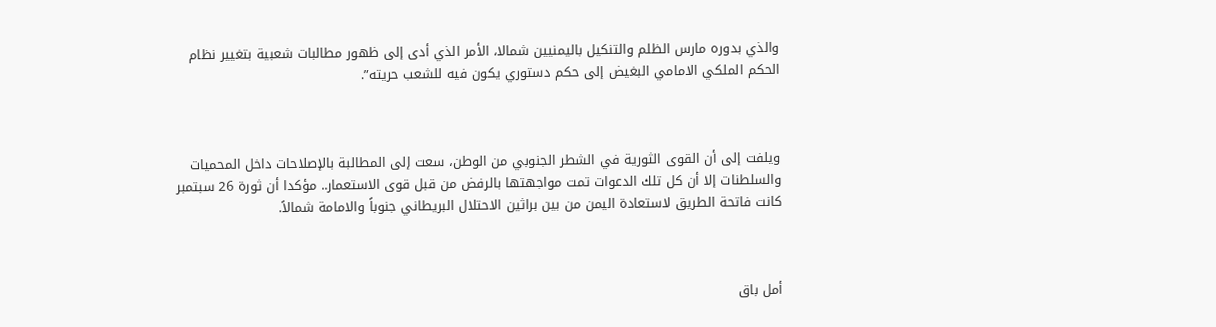والذي بدوره مارس الظلم والتنكيل باليمنيين شمالا، الأمر الذي أدى إلى ظهور مطالبات شعبية بتغيير نظام الحكم الملكي الامامي البغيض إلى حكم دستوري يكون فيه للشعب حريته”.



ويلفت إلى أن القوى الثورية في الشطر الجنوبي من الوطن، سعت إلى المطالبة بالإصلاحات داخل المحميات والسلطنات إلا أن كل تلك الدعوات تمت مواجهتها بالرفض من قبل قوى الاستعمار.. مؤكدا أن ثورة 26 سبتمبر كانت فاتحة الطريق لاستعادة اليمن من بين براثين الاحتلال البريطاني جنوباً والامامة شمالاً.



أمل باق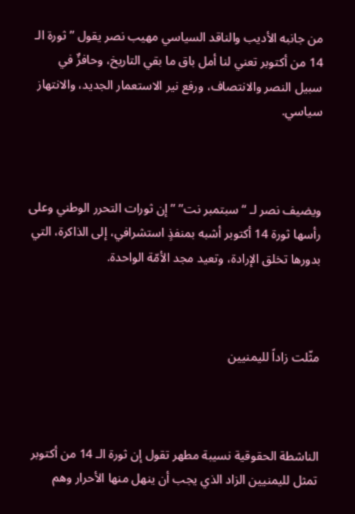من جانبه الأديب والناقد السياسي مهيب نصر يقول ” ثورة الـ 14 من أكتوبر تعني لنا أمل باق ما بقي التاريخ، وحافزٌ في سبيل النصر والانتصاف، ورفع نير الاستعمار الجديد، والانتهاز سياسي.



ويضيف نصر لـ “سبتمبر نت” ” إن ثورات التحرر الوطني وعلى رأسها ثورة 14 أكتوبر أشبه بمنفذٍ استشرافي، إلى الذاكرة، التي بدورها تخلق الإرادة، وتعيد مجد الأمّة الواحدة.



مثّلت زاداً لليمنيين



الناشطة الحقوقية نسيبة مطهر تقول إن ثورة الـ 14 من أكتوبر تمثل لليمنيين الزاد الذي يجب أن ينهل منها الأحرار وهم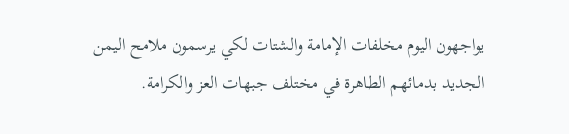يواجهون اليوم مخلفات الإمامة والشتات لكي يرسمون ملامح اليمن الجديد بدمائهم الطاهرة في مختلف جبهات العز والكرامة.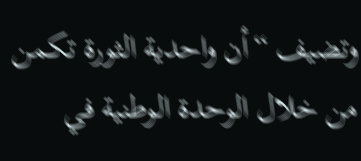وتضيف “أن واحدية الثورة تكمن من خلال الوحدة الوطنية في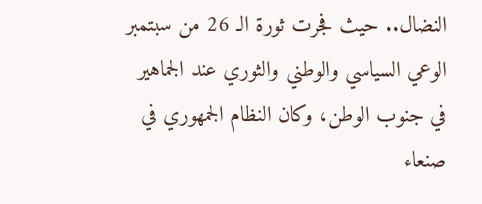النضال.. حيث فجرت ثورة الـ 26 من سبتمبر الوعي السياسي والوطني والثوري عند الجماهير في جنوب الوطن، وكان النظام الجمهوري في صنعاء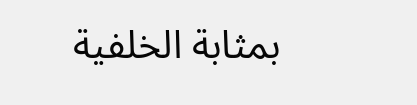بمثابة الخلفية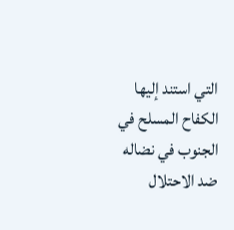التي استند إليها الكفاح المسلح في الجنوب في نضاله ضد الاحتلال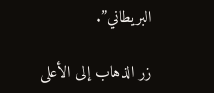البريطاني”.

زر الذهاب إلى الأعلى